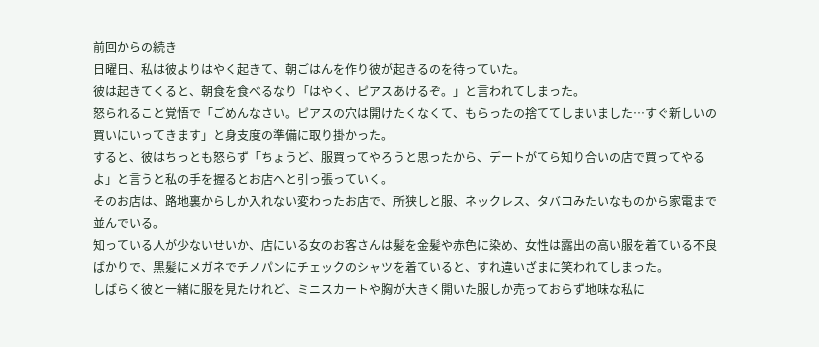前回からの続き
日曜日、私は彼よりはやく起きて、朝ごはんを作り彼が起きるのを待っていた。
彼は起きてくると、朝食を食べるなり「はやく、ピアスあけるぞ。」と言われてしまった。
怒られること覚悟で「ごめんなさい。ピアスの穴は開けたくなくて、もらったの捨ててしまいました…すぐ新しいの買いにいってきます」と身支度の準備に取り掛かった。
すると、彼はちっとも怒らず「ちょうど、服買ってやろうと思ったから、デートがてら知り合いの店で買ってやるよ」と言うと私の手を握るとお店へと引っ張っていく。
そのお店は、路地裏からしか入れない変わったお店で、所狭しと服、ネックレス、タバコみたいなものから家電まで並んでいる。
知っている人が少ないせいか、店にいる女のお客さんは髪を金髪や赤色に染め、女性は露出の高い服を着ている不良ばかりで、黒髪にメガネでチノパンにチェックのシャツを着ていると、すれ違いざまに笑われてしまった。
しばらく彼と一緒に服を見たけれど、ミニスカートや胸が大きく開いた服しか売っておらず地味な私に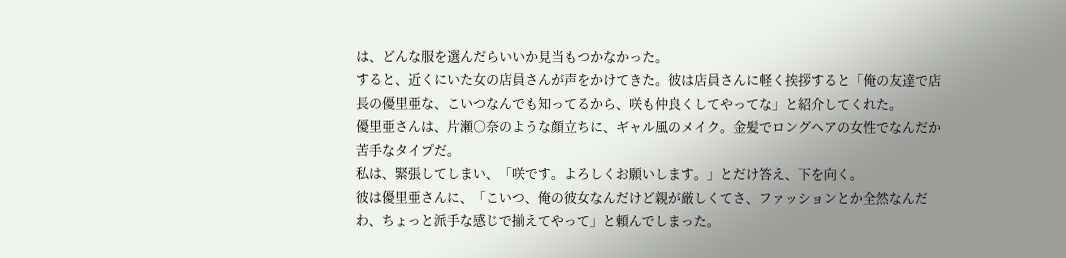は、どんな服を選んだらいいか見当もつかなかった。
すると、近くにいた女の店員さんが声をかけてきた。彼は店員さんに軽く挨拶すると「俺の友達で店長の優里亜な、こいつなんでも知ってるから、咲も仲良くしてやってな」と紹介してくれた。
優里亜さんは、片瀬○奈のような顔立ちに、ギャル風のメイク。金髪でロングヘアの女性でなんだか苦手なタイプだ。
私は、緊張してしまい、「咲です。よろしくお願いします。」とだけ答え、下を向く。
彼は優里亜さんに、「こいつ、俺の彼女なんだけど親が厳しくてさ、ファッションとか全然なんだわ、ちょっと派手な感じで揃えてやって」と頼んでしまった。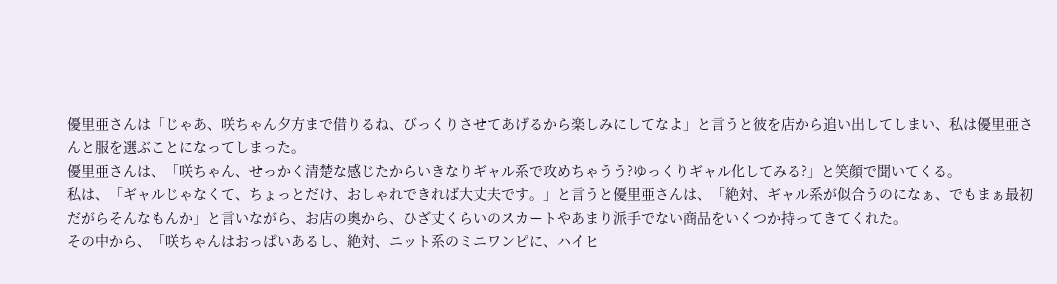優里亜さんは「じゃあ、咲ちゃん夕方まで借りるね、びっくりさせてあげるから楽しみにしてなよ」と言うと彼を店から追い出してしまい、私は優里亜さんと服を選ぶことになってしまった。
優里亜さんは、「咲ちゃん、せっかく清楚な感じたからいきなりギャル系で攻めちゃうう?ゆっくりギャル化してみる?」と笑顔で聞いてくる。
私は、「ギャルじゃなくて、ちょっとだけ、おしゃれできれば大丈夫です。」と言うと優里亜さんは、「絶対、ギャル系が似合うのになぁ、でもまぁ最初だがらそんなもんか」と言いながら、お店の奥から、ひざ丈くらいのスカートやあまり派手でない商品をいくつか持ってきてくれた。
その中から、「咲ちゃんはおっぱいあるし、絶対、ニット系のミニワンピに、ハイヒ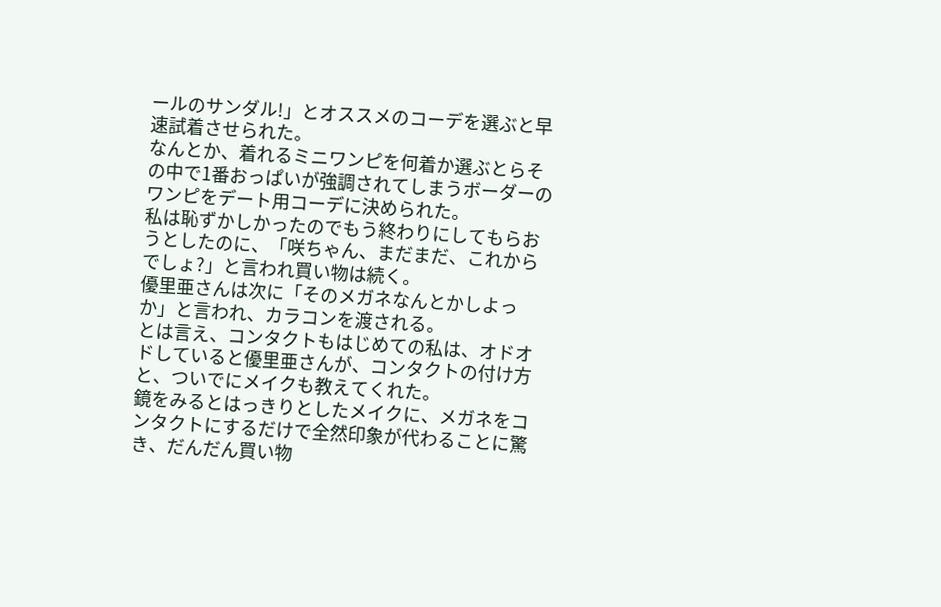ールのサンダル!」とオススメのコーデを選ぶと早速試着させられた。
なんとか、着れるミニワンピを何着か選ぶとらその中で1番おっぱいが強調されてしまうボーダーのワンピをデート用コーデに決められた。
私は恥ずかしかったのでもう終わりにしてもらおうとしたのに、「咲ちゃん、まだまだ、これからでしょ?」と言われ買い物は続く。
優里亜さんは次に「そのメガネなんとかしよっか」と言われ、カラコンを渡される。
とは言え、コンタクトもはじめての私は、オドオドしていると優里亜さんが、コンタクトの付け方と、ついでにメイクも教えてくれた。
鏡をみるとはっきりとしたメイクに、メガネをコンタクトにするだけで全然印象が代わることに驚き、だんだん買い物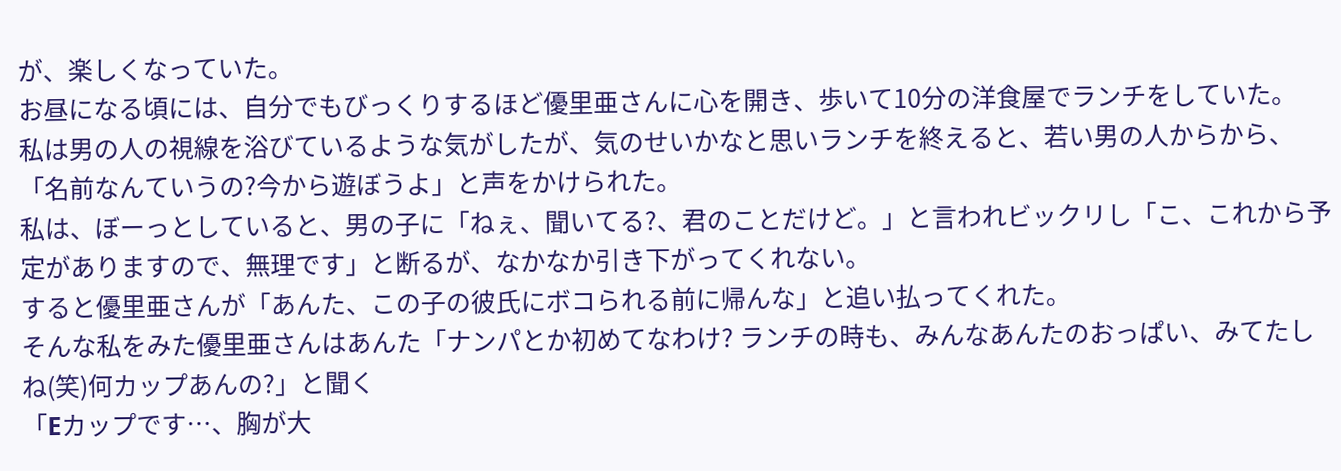が、楽しくなっていた。
お昼になる頃には、自分でもびっくりするほど優里亜さんに心を開き、歩いて10分の洋食屋でランチをしていた。
私は男の人の視線を浴びているような気がしたが、気のせいかなと思いランチを終えると、若い男の人からから、「名前なんていうの?今から遊ぼうよ」と声をかけられた。
私は、ぼーっとしていると、男の子に「ねぇ、聞いてる?、君のことだけど。」と言われビックリし「こ、これから予定がありますので、無理です」と断るが、なかなか引き下がってくれない。
すると優里亜さんが「あんた、この子の彼氏にボコられる前に帰んな」と追い払ってくれた。
そんな私をみた優里亜さんはあんた「ナンパとか初めてなわけ? ランチの時も、みんなあんたのおっぱい、みてたしね(笑)何カップあんの?」と聞く
「Eカップです…、胸が大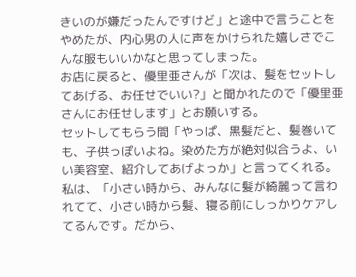きいのが嫌だったんですけど」と途中で言うことをやめたが、内心男の人に声をかけられた嬉しさでこんな服もいいかなと思ってしまった。
お店に戻ると、優里亜さんが「次は、髪をセットしてあげる、お任せでいい?」と聞かれたので「優里亜さんにお任せします」とお願いする。
セットしてもらう間「やっぱ、黒髪だと、髪巻いても、子供っぽいよね。染めた方が絶対似合うよ、いい美容室、紹介してあげよっか」と言ってくれる。
私は、「小さい時から、みんなに髪が綺麗って言われてて、小さい時から髪、寝る前にしっかりケアしてるんです。だから、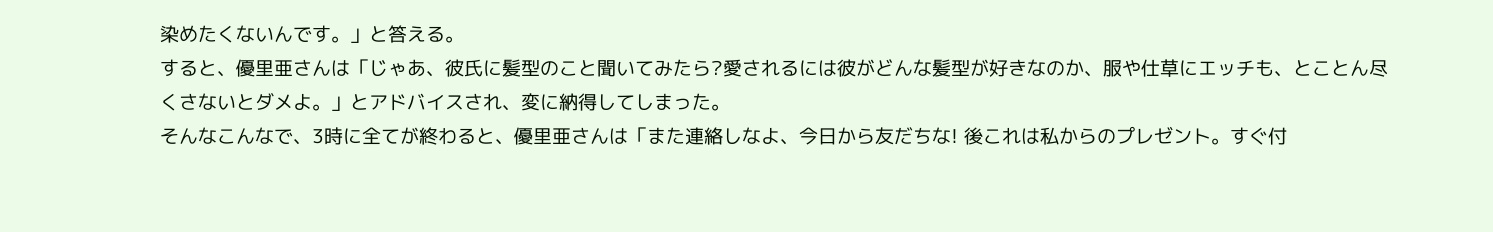染めたくないんです。」と答える。
すると、優里亜さんは「じゃあ、彼氏に髪型のこと聞いてみたら?愛されるには彼がどんな髪型が好きなのか、服や仕草にエッチも、とことん尽くさないとダメよ。」とアドバイスされ、変に納得してしまった。
そんなこんなで、3時に全てが終わると、優里亜さんは「また連絡しなよ、今日から友だちな! 後これは私からのプレゼント。すぐ付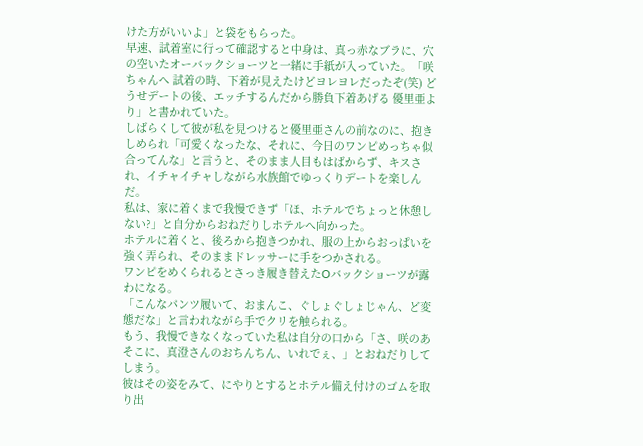けた方がいいよ」と袋をもらった。
早速、試着室に行って確認すると中身は、真っ赤なブラに、穴の空いたオーバックショーツと一緒に手紙が入っていた。「咲ちゃんへ 試着の時、下着が見えたけどヨレヨレだったぞ(笑) どうせデートの後、エッチするんだから勝負下着あげる 優里亜より」と書かれていた。
しばらくして彼が私を見つけると優里亜さんの前なのに、抱きしめられ「可愛くなったな、それに、今日のワンピめっちゃ似合ってんな」と言うと、そのまま人目もはばからず、キスされ、イチャイチャしながら水族館でゆっくりデートを楽しんだ。
私は、家に着くまで我慢できず「ほ、ホテルでちょっと休憩しない?」と自分からおねだりしホテルへ向かった。
ホテルに着くと、後ろから抱きつかれ、服の上からおっぱいを強く弄られ、そのままドレッサーに手をつかされる。
ワンピをめくられるとさっき履き替えたOバックショーツが露わになる。
「こんなパンツ履いて、おまんこ、ぐしょぐしょじゃん、ど変態だな」と言われながら手でクリを触られる。
もう、我慢できなくなっていた私は自分の口から「さ、咲のあそこに、真澄さんのおちんちん、いれでぇ、」とおねだりしてしまう。
彼はその姿をみて、にやりとするとホテル備え付けのゴムを取り出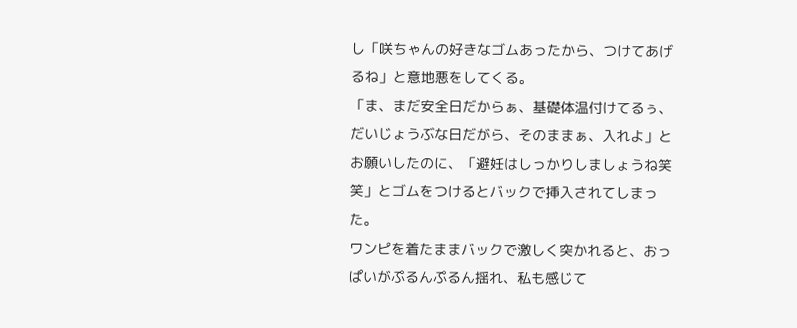し「咲ちゃんの好きなゴムあったから、つけてあげるね」と意地悪をしてくる。
「ま、まだ安全日だからぁ、基礎体温付けてるぅ、だいじょうぶな日だがら、そのままぁ、入れよ」とお願いしたのに、「避妊はしっかりしましょうね笑笑」とゴムをつけるとバックで挿入されてしまった。
ワンピを着たままバックで激しく突かれると、おっぱいがぷるんぷるん揺れ、私も感じて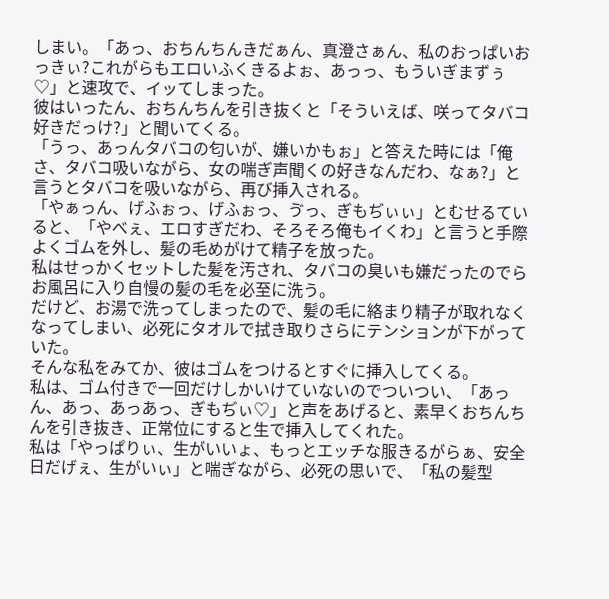しまい。「あっ、おちんちんきだぁん、真澄さぁん、私のおっぱいおっきぃ?これがらもエロいふくきるよぉ、あっっ、もういぎまずぅ♡」と速攻で、イッてしまった。
彼はいったん、おちんちんを引き抜くと「そういえば、咲ってタバコ好きだっけ?」と聞いてくる。
「うっ、あっんタバコの匂いが、嫌いかもぉ」と答えた時には「俺さ、タバコ吸いながら、女の喘ぎ声聞くの好きなんだわ、なぁ?」と言うとタバコを吸いながら、再び挿入される。
「やぁっん、げふぉっ、げふぉっ、ゔっ、ぎもぢぃぃ」とむせるていると、「やべぇ、エロすぎだわ、そろそろ俺もイくわ」と言うと手際よくゴムを外し、髪の毛めがけて精子を放った。
私はせっかくセットした髪を汚され、タバコの臭いも嫌だったのでらお風呂に入り自慢の髪の毛を必至に洗う。
だけど、お湯で洗ってしまったので、髪の毛に絡まり精子が取れなくなってしまい、必死にタオルで拭き取りさらにテンションが下がっていた。
そんな私をみてか、彼はゴムをつけるとすぐに挿入してくる。
私は、ゴム付きで一回だけしかいけていないのでついつい、「あっん、あっ、あっあっ、ぎもぢぃ♡」と声をあげると、素早くおちんちんを引き抜き、正常位にすると生で挿入してくれた。
私は「やっぱりぃ、生がいいょ、もっとエッチな服きるがらぁ、安全日だげぇ、生がいぃ」と喘ぎながら、必死の思いで、「私の髪型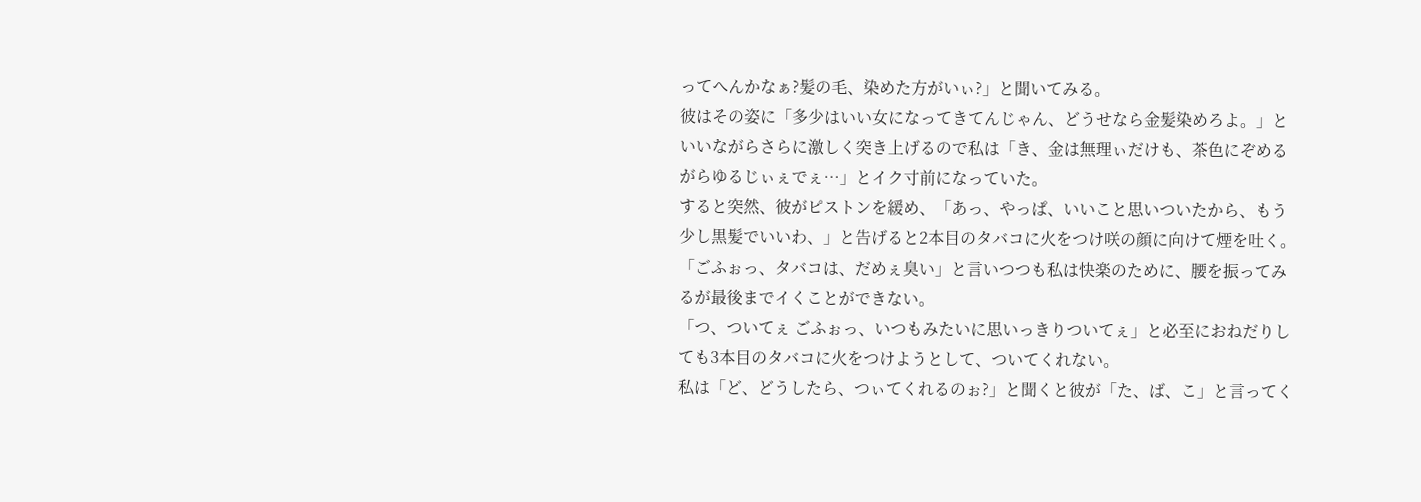ってへんかなぁ?髪の毛、染めた方がいぃ?」と聞いてみる。
彼はその姿に「多少はいい女になってきてんじゃん、どうせなら金髪染めろよ。」といいながらさらに激しく突き上げるので私は「き、金は無理ぃだけも、茶色にぞめるがらゆるじぃぇでぇ…」とイク寸前になっていた。
すると突然、彼がピストンを緩め、「あっ、やっぱ、いいこと思いついたから、もう少し黒髪でいいわ、」と告げると2本目のタバコに火をつけ咲の顔に向けて煙を吐く。
「ごふぉっ、タバコは、だめぇ臭い」と言いつつも私は快楽のために、腰を振ってみるが最後までイくことができない。
「つ、ついてぇ ごふぉっ、いつもみたいに思いっきりついてぇ」と必至におねだりしても3本目のタバコに火をつけようとして、ついてくれない。
私は「ど、どうしたら、つぃてくれるのぉ?」と聞くと彼が「た、ば、こ」と言ってく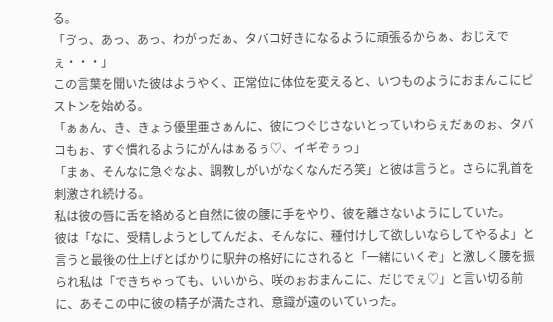る。
「ゔっ、あっ、あっ、わがっだぁ、タバコ好きになるように頑張るからぁ、おじえでぇ・・・」
この言葉を聞いた彼はようやく、正常位に体位を変えると、いつものようにおまんこにピストンを始める。
「ぁぁん、き、きょう優里亜さぁんに、彼につぐじさないとっていわらぇだぁのぉ、タバコもぉ、すぐ慣れるようにがんはぁるぅ♡、イギぞぅっ」
「まぁ、そんなに急ぐなよ、調教しがいがなくなんだろ笑」と彼は言うと。さらに乳首を刺激され続ける。
私は彼の唇に舌を絡めると自然に彼の腰に手をやり、彼を離さないようにしていた。
彼は「なに、受精しようとしてんだよ、そんなに、種付けして欲しいならしてやるよ」と言うと最後の仕上げとばかりに駅弁の格好ににされると「一緒にいくぞ」と激しく腰を振られ私は「できちゃっても、いいから、咲のぉおまんこに、だじでぇ♡」と言い切る前に、あそこの中に彼の精子が満たされ、意識が遠のいていった。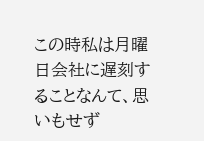この時私は月曜日会社に遅刻することなんて、思いもせず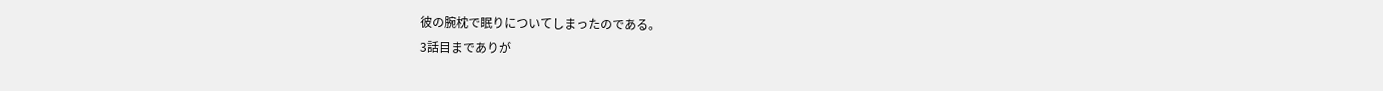彼の腕枕で眠りについてしまったのである。
3話目までありが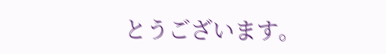とうございます。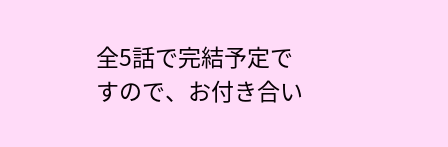全5話で完結予定ですので、お付き合い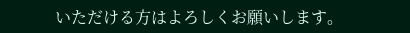いただける方はよろしくお願いします。